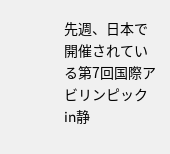先週、日本で開催されている第7回国際アビリンピックin静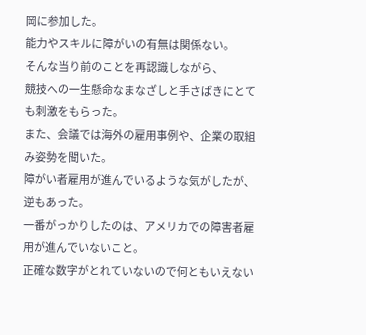岡に参加した。
能力やスキルに障がいの有無は関係ない。
そんな当り前のことを再認識しながら、
競技への一生懸命なまなざしと手さばきにとても刺激をもらった。
また、会議では海外の雇用事例や、企業の取組み姿勢を聞いた。
障がい者雇用が進んでいるような気がしたが、逆もあった。
一番がっかりしたのは、アメリカでの障害者雇用が進んでいないこと。
正確な数字がとれていないので何ともいえない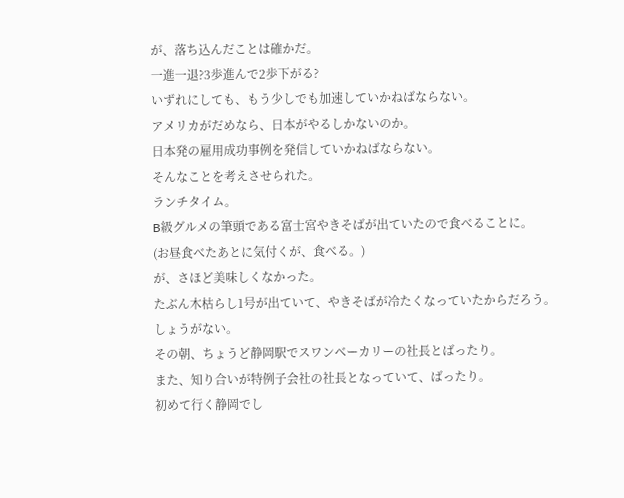が、落ち込んだことは確かだ。
一進一退?3歩進んで2歩下がる?
いずれにしても、もう少しでも加速していかねばならない。
アメリカがだめなら、日本がやるしかないのか。
日本発の雇用成功事例を発信していかねばならない。
そんなことを考えさせられた。
ランチタイム。
B級グルメの筆頭である富士宮やきそばが出ていたので食べることに。
(お昼食べたあとに気付くが、食べる。)
が、さほど美味しくなかった。
たぶん木枯らし1号が出ていて、やきそばが冷たくなっていたからだろう。
しょうがない。
その朝、ちょうど静岡駅でスワンベーカリーの社長とばったり。
また、知り合いが特例子会社の社長となっていて、ばったり。
初めて行く静岡でし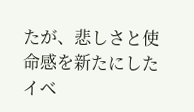たが、悲しさと使命感を新たにしたイベ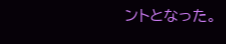ントとなった。